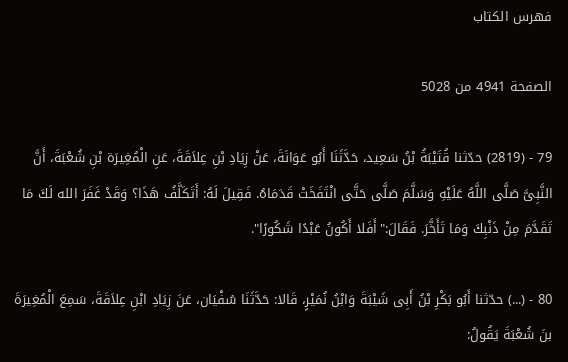فهرس الكتاب

الصفحة 4941 من 5028

79 - (2819) حدّثنا قُتَيْبَةُ بْنُ سَعِيد، حَدَّثَنَا أَبُو عَوَانَةَ، عَنْ زِيَادِ بْنِ عِلاَقَةَ، عَنِ الْمُغِيرَة بْنِ شُعْبَةَ، أَنَّ النَّبِىَّ صَلَّى اللَّهُ عَلَيْهِ وَسَلَّمَ صَلَّى حَتَّى انْتَفَخَتْ قَدَمَاهُ. فَقِيلَ لَهُ: أَتَكَلَّفُ هَذَا؟ وَقَدْ غَفَرَ الله لَكَ مَا تَقَدَّمَ مِنْ ذَنْبِكَ وَمَا تَأَخَّرَ. فَقَالَ:"أَفَلا أَكُونُ عَبْدًا شَكُورًا".

80 - (...) حدّثنا أَبُو بَكْرِ بْنُ أَبِى شَيْبَةَ وَابْنُ نُمَيْرٍ، قَالا: حَدَّثَنَا سُفْيَان، عَنَ زِيَادِ ابْنِ عِلاَقَةَ، سَمِعَ الْمُغِيرَةَ بنَ شُعْبَةَ يَقُولُ: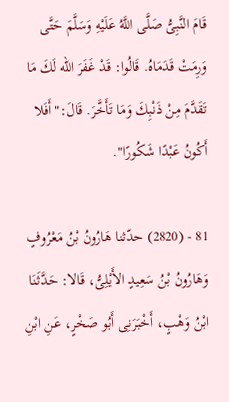قَامَ النَّبِىُّ صَلَّى اللَّهُ عَلَيْهِ وَسَلَّمَ حَتَّى وَرِمَتْ قَدَمَاهُ. قَالُوا: قَدْ غَفَرَ الله لَكَ مَا تَقَدَّمَ مِنْ ذَنْبِكَ وَمَا تَأَخَّرَ. قَالَ:"أَفَلا أَكُونُ عَبْدًا شَكُورًا".

81 - (2820) حدّثنا هَارُونُ بْنُ مَعْرُوفٍ وَهَارُونُ بْنُ سَعِيدٍ الأَيْلِىُّ، قَالا: حَدَّثَنَا ابْنُ وَهْبٍ، أَخْبَرَنِى أَبُو صَخْرٍ، عَنِ ابْنِ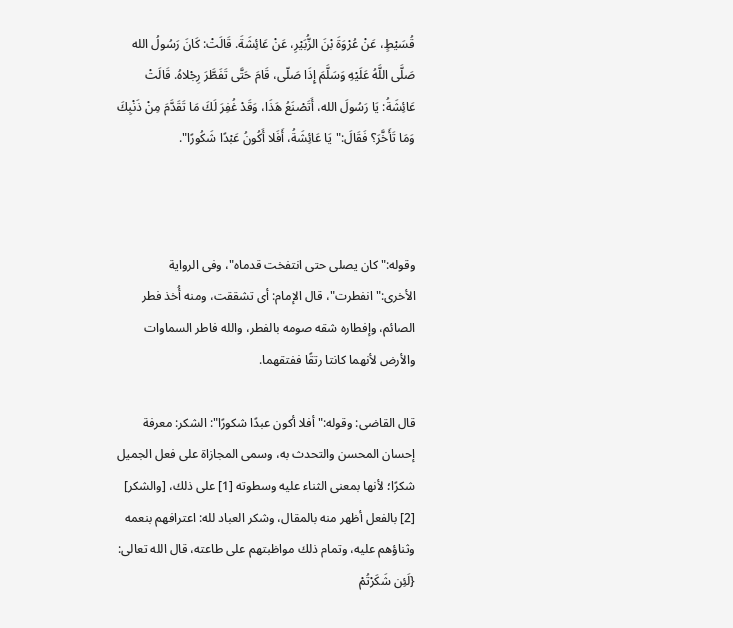قُسَيْطٍ، عَنْ عُرْوَةَ بْنَ الزُّبَيْرِ، عَنْ عَائِشَةَ. قَالَتْ: كَانَ رَسُولُ الله صَلَّى اللَّهُ عَلَيْهِ وَسَلَّمَ إِذَا صَلّى، قَامَ حَتَّى تَفَطَّرَ رِجْلاهُ. قَالَتْ عَائِشَةُ: يَا رَسُولَ الله، أَتَصْنَعُ هَذَا، وَقَدْ غُفِرَ لَكَ مَا تَقَدَّمَ مِنْ ذَنْبِكَ وَمَا تَأَخَّرَ؟ فَقَالَ:"يَا عَائِشَةُ، أَفَلا أَكُونُ عَبْدًا شَكُورًا".



وقوله:"كان يصلى حتى انتفخت قدماه"، وفى الرواية الأخرى:"انفطرت"، قال الإمام: أى تشققت، ومنه أُخذ فطر الصائم، وإفطاره شقه صومه بالفطر، والله فاطر السماوات والأرض لأنهما كانتا رتقًا ففتقهما.

قال القاضى: وقوله:"أفلا أكون عبدًا شكورًا": الشكر: معرفة إحسان المحسن والتحدث به، وسمى المجازاة على فعل الجميل شكرًا؛ لأنها بمعنى الثناء عليه وسطوته [1] على ذلك، [والشكر] [2] بالفعل أظهر منه بالمقال، وشكر العباد لله: اعترافهم بنعمه وثناؤهم عليه، وتمام ذلك مواظبتهم على طاعته، قال الله تعالى: {لَئِن شَكَرْتُمْ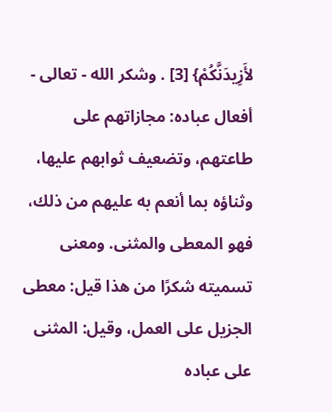لأَزِيدَنَّكُمْ} [3] . وشكر الله - تعالى - أفعال عباده: مجازاتهم على طاعتهم، وتضعيف ثوابهم عليها، وثناؤه بما أنعم به عليهم من ذلك، فهو المعطى والمثنى. ومعنى تسميته شكرًا من هذا قيل: معطى الجزيل على العمل، وقيل: المثنى على عباده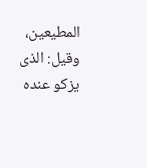المطيعين، وقيل: الذى يزكو عنده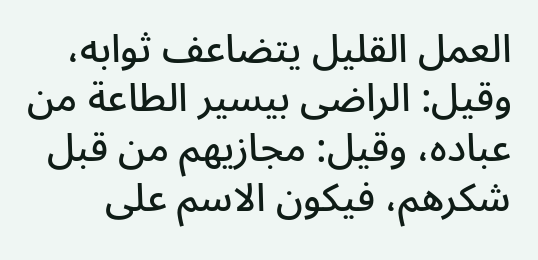العمل القليل يتضاعف ثوابه، وقيل: الراضى بيسير الطاعة من عباده، وقيل: مجازيهم من قبل شكرهم، فيكون الاسم على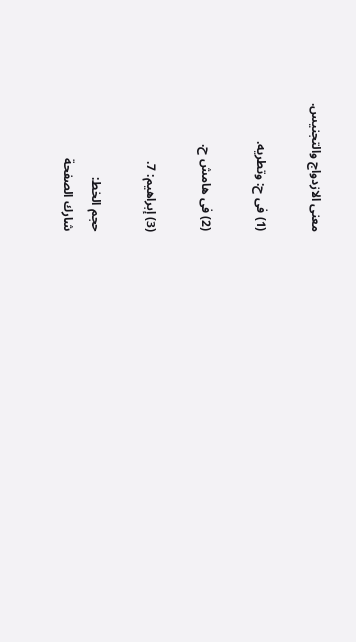معنى الازدواج والتجنيس.

(1) فى ح: وتطريه.

(2) فى هامش ح.

(3) إبراهيم: 7.

حجم الخط:
شارك الصفحة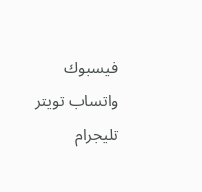فيسبوك واتساب تويتر تليجرام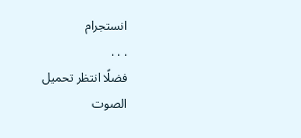انستجرام
. . .
فضلًا انتظر تحميل الصوت